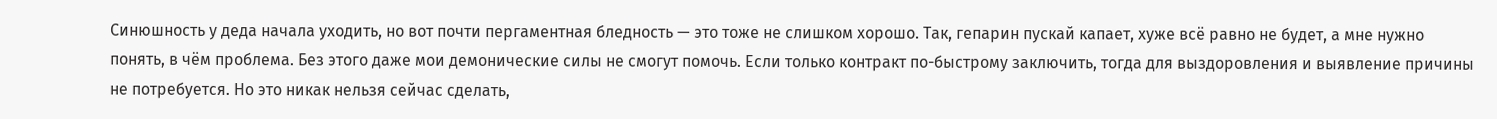Синюшность у деда начала уходить, но вот почти пергаментная бледность — это тоже не слишком хорошо. Так, гепарин пускай капает, хуже всё равно не будет, а мне нужно понять, в чём проблема. Без этого даже мои демонические силы не смогут помочь. Если только контракт по-быстрому заключить, тогда для выздоровления и выявление причины не потребуется. Но это никак нельзя сейчас сделать,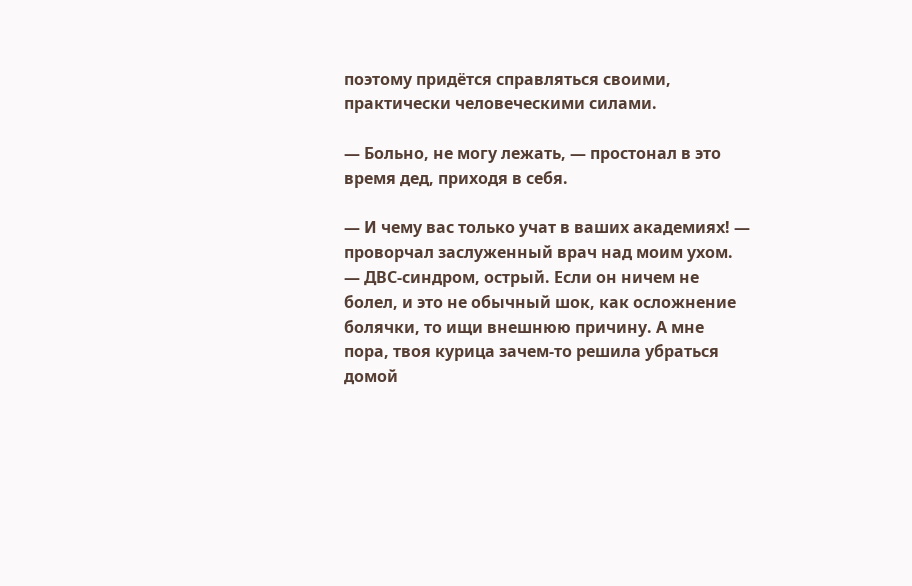поэтому придётся справляться своими, практически человеческими силами.

— Больно, не могу лежать, — простонал в это время дед, приходя в себя.

— И чему вас только учат в ваших академиях! — проворчал заслуженный врач над моим ухом. — ДВС-синдром, острый. Если он ничем не болел, и это не обычный шок, как осложнение болячки, то ищи внешнюю причину. А мне пора, твоя курица зачем-то решила убраться домой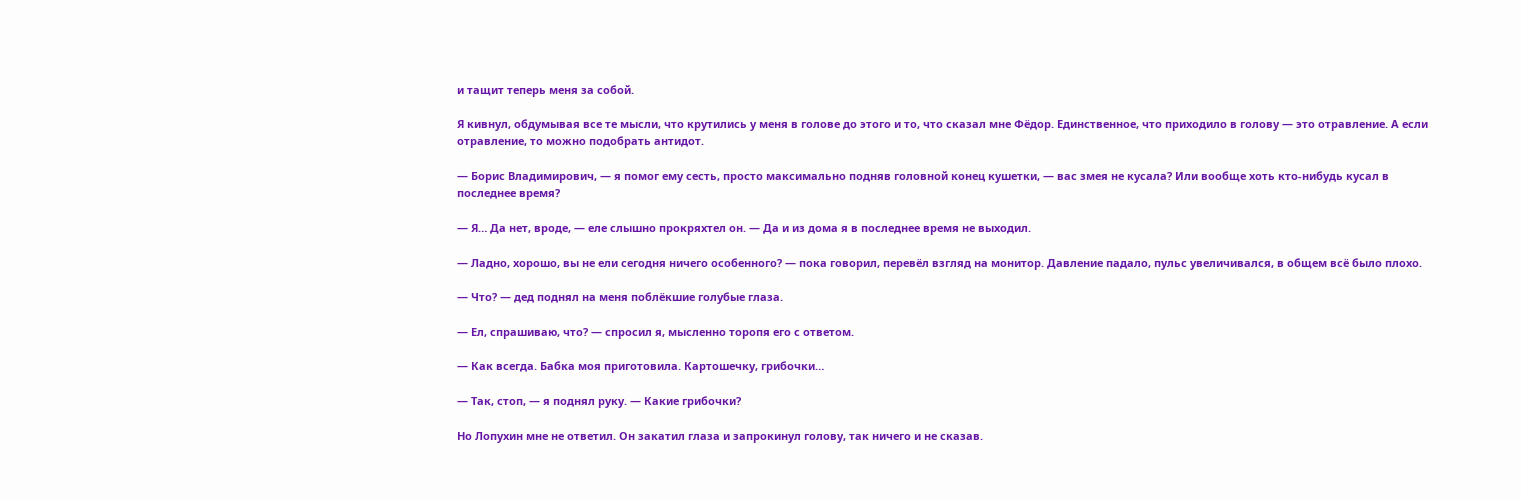и тащит теперь меня за собой.

Я кивнул, обдумывая все те мысли, что крутились у меня в голове до этого и то, что сказал мне Фёдор. Единственное, что приходило в голову — это отравление. А если отравление, то можно подобрать антидот.

— Борис Владимирович, — я помог ему сесть, просто максимально подняв головной конец кушетки, — вас змея не кусала? Или вообще хоть кто-нибудь кусал в последнее время?

— Я… Да нет, вроде, — еле слышно прокряхтел он. — Да и из дома я в последнее время не выходил.

— Ладно, хорошо, вы не ели сегодня ничего особенного? — пока говорил, перевёл взгляд на монитор. Давление падало, пульс увеличивался, в общем всё было плохо.

— Что? — дед поднял на меня поблёкшие голубые глаза.

— Ел, спрашиваю, что? — спросил я, мысленно торопя его с ответом.

— Как всегда. Бабка моя приготовила. Картошечку, грибочки…

— Так, стоп, — я поднял руку. — Какие грибочки?

Но Лопухин мне не ответил. Он закатил глаза и запрокинул голову, так ничего и не сказав.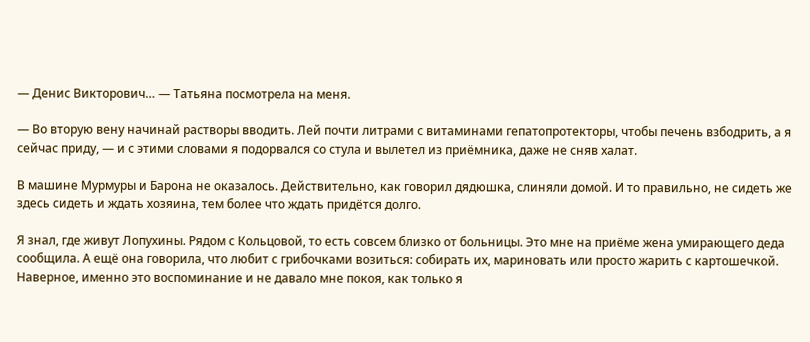— Денис Викторович… — Татьяна посмотрела на меня.

— Во вторую вену начинай растворы вводить. Лей почти литрами с витаминами гепатопротекторы, чтобы печень взбодрить, а я сейчас приду, — и с этими словами я подорвался со стула и вылетел из приёмника, даже не сняв халат.

В машине Мурмуры и Барона не оказалось. Действительно, как говорил дядюшка, слиняли домой. И то правильно, не сидеть же здесь сидеть и ждать хозяина, тем более что ждать придётся долго.

Я знал, где живут Лопухины. Рядом с Кольцовой, то есть совсем близко от больницы. Это мне на приёме жена умирающего деда сообщила. А ещё она говорила, что любит с грибочками возиться: собирать их, мариновать или просто жарить с картошечкой. Наверное, именно это воспоминание и не давало мне покоя, как только я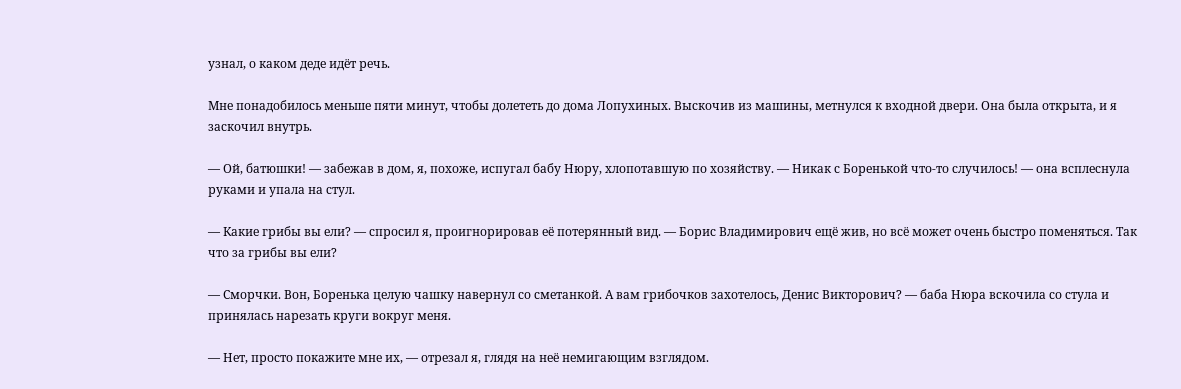узнал, о каком деде идёт речь.

Мне понадобилось меньше пяти минут, чтобы долететь до дома Лопухиных. Выскочив из машины, метнулся к входной двери. Она была открыта, и я заскочил внутрь.

— Ой, батюшки! — забежав в дом, я, похоже, испугал бабу Нюру, хлопотавшую по хозяйству. — Никак с Боренькой что-то случилось! — она всплеснула руками и упала на стул.

— Какие грибы вы ели? — спросил я, проигнорировав её потерянный вид. — Борис Владимирович ещё жив, но всё может очень быстро поменяться. Так что за грибы вы ели?

— Сморчки. Вон, Боренька целую чашку навернул со сметанкой. А вам грибочков захотелось, Денис Викторович? — баба Нюра вскочила со стула и принялась нарезать круги вокруг меня.

— Нет, просто покажите мне их, — отрезал я, глядя на неё немигающим взглядом.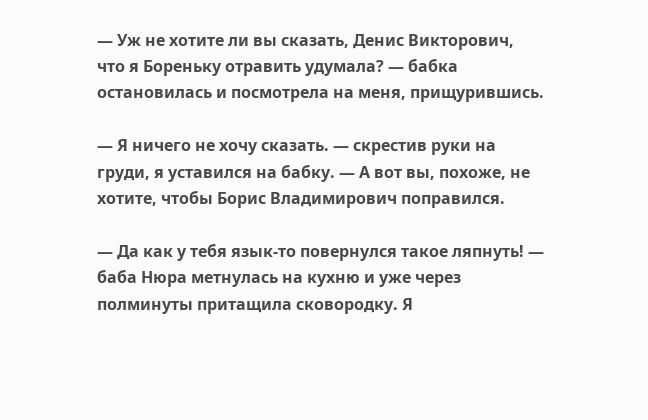— Уж не хотите ли вы сказать, Денис Викторович, что я Бореньку отравить удумала? — бабка остановилась и посмотрела на меня, прищурившись.

— Я ничего не хочу сказать. — скрестив руки на груди, я уставился на бабку. — А вот вы, похоже, не хотите, чтобы Борис Владимирович поправился.

— Да как у тебя язык-то повернулся такое ляпнуть! — баба Нюра метнулась на кухню и уже через полминуты притащила сковородку. Я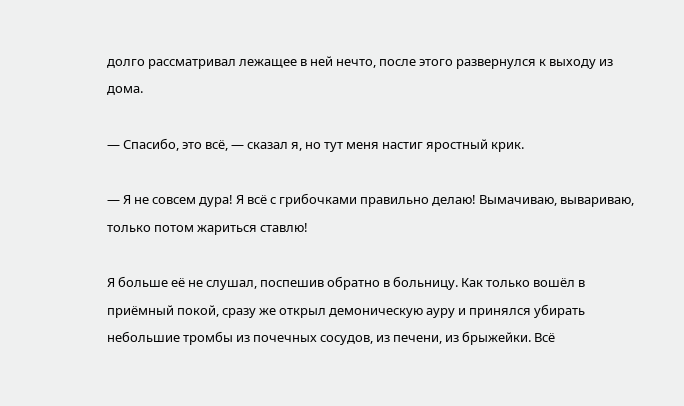долго рассматривал лежащее в ней нечто, после этого развернулся к выходу из дома.

— Спасибо, это всё, — сказал я, но тут меня настиг яростный крик.

— Я не совсем дура! Я всё с грибочками правильно делаю! Вымачиваю, вывариваю, только потом жариться ставлю!

Я больше её не слушал, поспешив обратно в больницу. Как только вошёл в приёмный покой, сразу же открыл демоническую ауру и принялся убирать небольшие тромбы из почечных сосудов, из печени, из брыжейки. Всё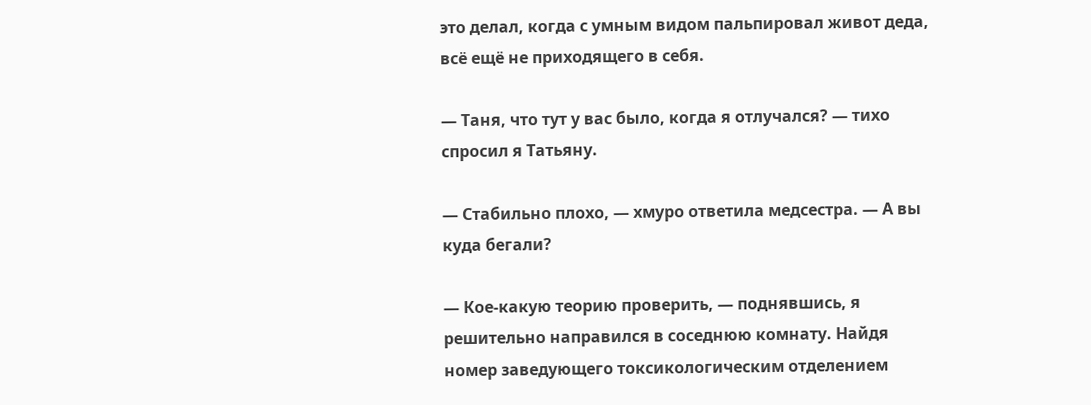это делал, когда с умным видом пальпировал живот деда, всё ещё не приходящего в себя.

— Таня, что тут у вас было, когда я отлучался? — тихо спросил я Татьяну.

— Стабильно плохо, — хмуро ответила медсестра. — А вы куда бегали?

— Кое-какую теорию проверить, — поднявшись, я решительно направился в соседнюю комнату. Найдя номер заведующего токсикологическим отделением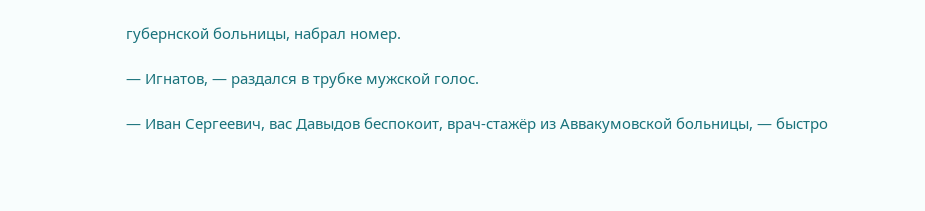губернской больницы, набрал номер.

— Игнатов, — раздался в трубке мужской голос.

— Иван Сергеевич, вас Давыдов беспокоит, врач-стажёр из Аввакумовской больницы, — быстро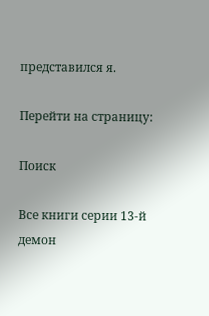представился я.

Перейти на страницу:

Поиск

Все книги серии 13-й демон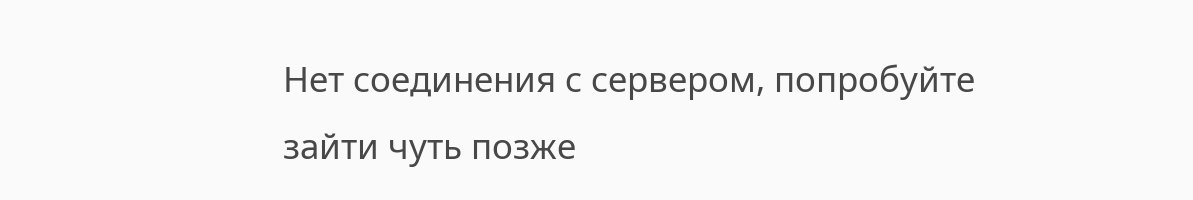Нет соединения с сервером, попробуйте зайти чуть позже